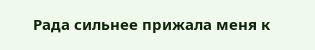Рада сильнее прижала меня к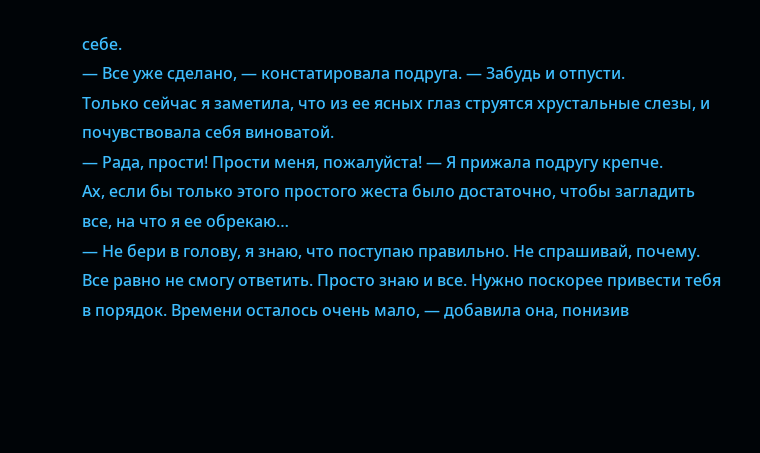себе.
— Все уже сделано, — констатировала подруга. — Забудь и отпусти.
Только сейчас я заметила, что из ее ясных глаз струятся хрустальные слезы, и почувствовала себя виноватой.
— Рада, прости! Прости меня, пожалуйста! — Я прижала подругу крепче.
Ах, если бы только этого простого жеста было достаточно, чтобы загладить все, на что я ее обрекаю…
— Не бери в голову, я знаю, что поступаю правильно. Не спрашивай, почему. Все равно не смогу ответить. Просто знаю и все. Нужно поскорее привести тебя в порядок. Времени осталось очень мало, — добавила она, понизив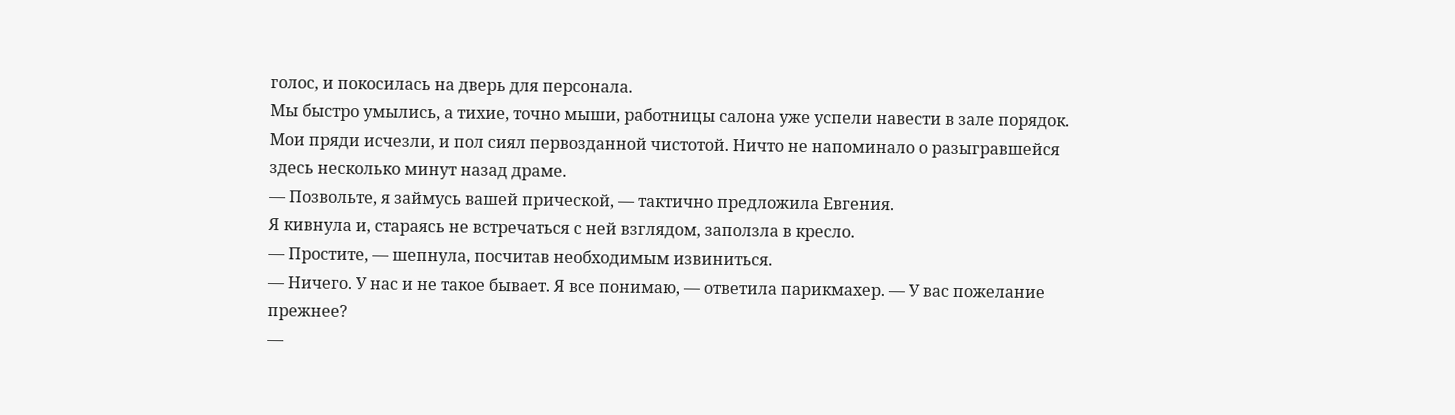голос, и покосилась на дверь для персонала.
Мы быстро умылись, а тихие, точно мыши, работницы салона уже успели навести в зале порядок. Мои пряди исчезли, и пол сиял первозданной чистотой. Ничто не напоминало о разыгравшейся здесь несколько минут назад драме.
— Позвольте, я займусь вашей прической, — тактично предложила Евгения.
Я кивнула и, стараясь не встречаться с ней взглядом, заползла в кресло.
— Простите, — шепнула, посчитав необходимым извиниться.
— Ничего. У нас и не такое бывает. Я все понимаю, — ответила парикмахер. — У вас пожелание прежнее?
—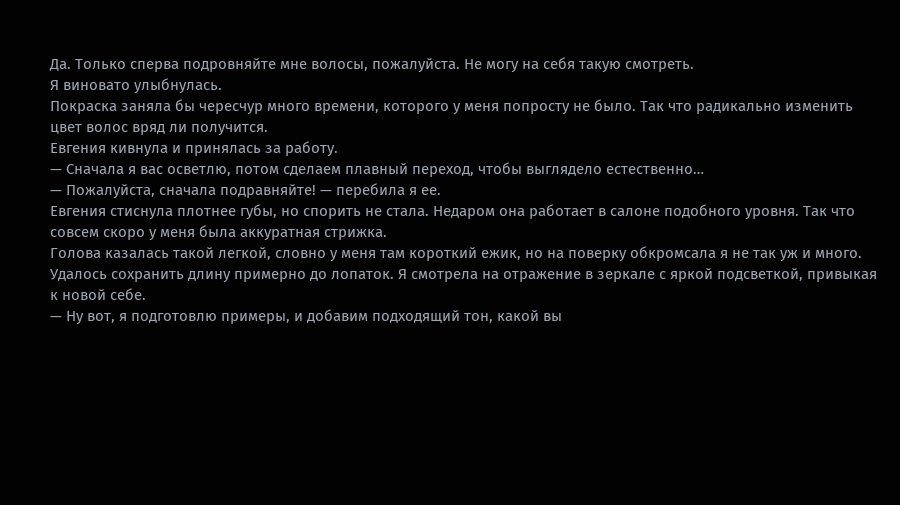Да. Только сперва подровняйте мне волосы, пожалуйста. Не могу на себя такую смотреть.
Я виновато улыбнулась.
Покраска заняла бы чересчур много времени, которого у меня попросту не было. Так что радикально изменить цвет волос вряд ли получится.
Евгения кивнула и принялась за работу.
— Сначала я вас осветлю, потом сделаем плавный переход, чтобы выглядело естественно…
— Пожалуйста, сначала подравняйте! — перебила я ее.
Евгения стиснула плотнее губы, но спорить не стала. Недаром она работает в салоне подобного уровня. Так что совсем скоро у меня была аккуратная стрижка.
Голова казалась такой легкой, словно у меня там короткий ежик, но на поверку обкромсала я не так уж и много. Удалось сохранить длину примерно до лопаток. Я смотрела на отражение в зеркале с яркой подсветкой, привыкая к новой себе.
— Ну вот, я подготовлю примеры, и добавим подходящий тон, какой вы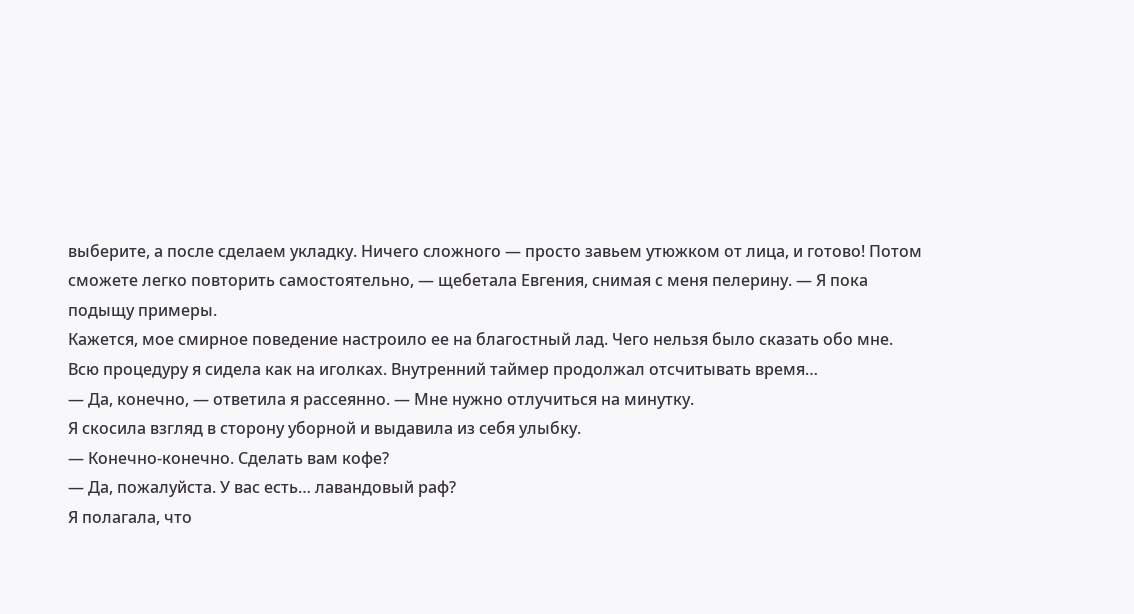выберите, а после сделаем укладку. Ничего сложного — просто завьем утюжком от лица, и готово! Потом сможете легко повторить самостоятельно, — щебетала Евгения, снимая с меня пелерину. — Я пока подыщу примеры.
Кажется, мое смирное поведение настроило ее на благостный лад. Чего нельзя было сказать обо мне. Всю процедуру я сидела как на иголках. Внутренний таймер продолжал отсчитывать время…
— Да, конечно, — ответила я рассеянно. — Мне нужно отлучиться на минутку.
Я скосила взгляд в сторону уборной и выдавила из себя улыбку.
— Конечно-конечно. Сделать вам кофе?
— Да, пожалуйста. У вас есть… лавандовый раф?
Я полагала, что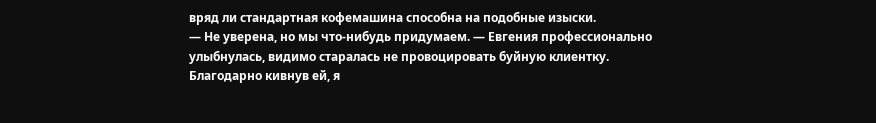вряд ли стандартная кофемашина способна на подобные изыски.
— Не уверена, но мы что-нибудь придумаем. — Евгения профессионально улыбнулась, видимо старалась не провоцировать буйную клиентку.
Благодарно кивнув ей, я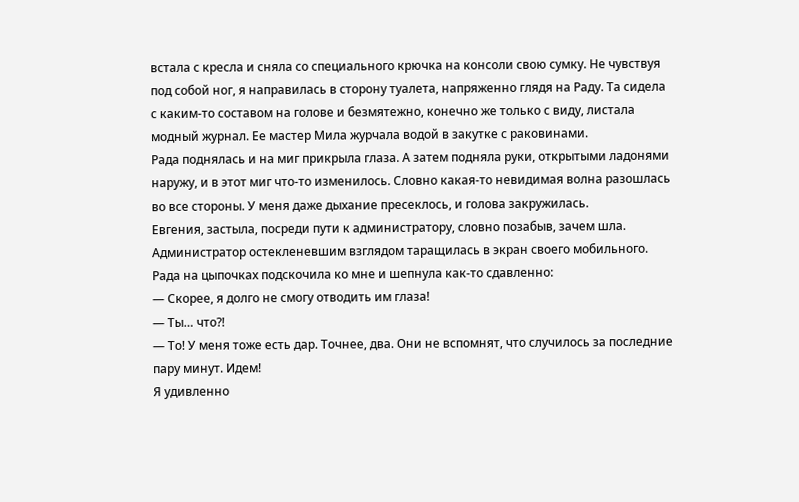встала с кресла и сняла со специального крючка на консоли свою сумку. Не чувствуя под собой ног, я направилась в сторону туалета, напряженно глядя на Раду. Та сидела с каким-то составом на голове и безмятежно, конечно же только с виду, листала модный журнал. Ее мастер Мила журчала водой в закутке с раковинами.
Рада поднялась и на миг прикрыла глаза. А затем подняла руки, открытыми ладонями наружу, и в этот миг что-то изменилось. Словно какая-то невидимая волна разошлась во все стороны. У меня даже дыхание пресеклось, и голова закружилась.
Евгения, застыла, посреди пути к администратору, словно позабыв, зачем шла. Администратор остекленевшим взглядом таращилась в экран своего мобильного.
Рада на цыпочках подскочила ко мне и шепнула как-то сдавленно:
— Скорее, я долго не смогу отводить им глаза!
— Ты… что?!
— То! У меня тоже есть дар. Точнее, два. Они не вспомнят, что случилось за последние пару минут. Идем!
Я удивленно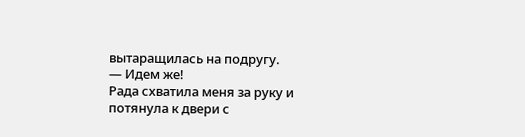вытаращилась на подругу.
— Идем же!
Рада схватила меня за руку и потянула к двери с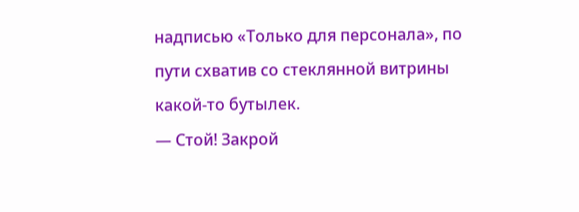надписью «Только для персонала», по пути схватив со стеклянной витрины какой-то бутылек.
— Стой! Закрой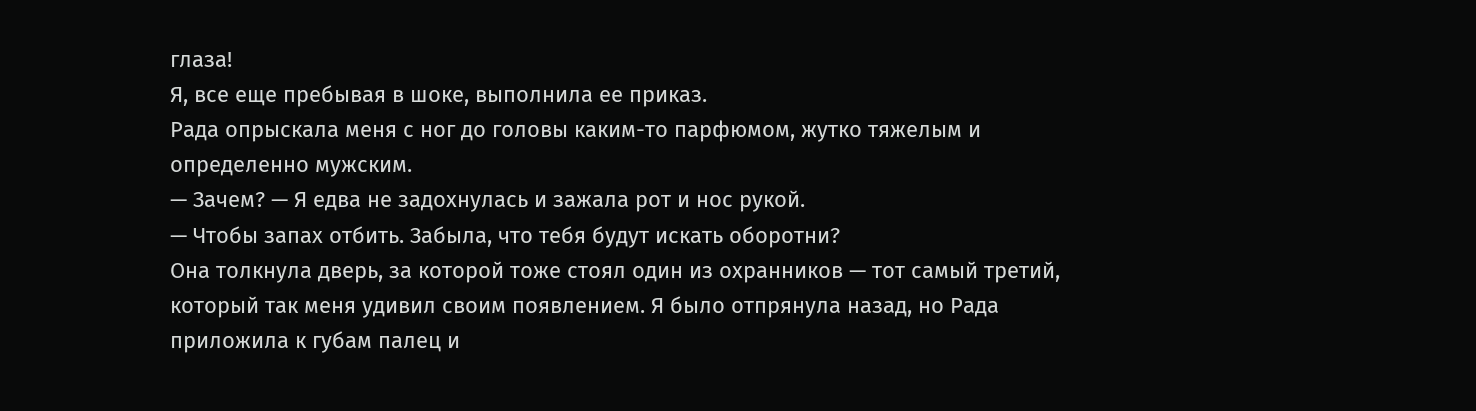глаза!
Я, все еще пребывая в шоке, выполнила ее приказ.
Рада опрыскала меня с ног до головы каким-то парфюмом, жутко тяжелым и определенно мужским.
— Зачем? — Я едва не задохнулась и зажала рот и нос рукой.
— Чтобы запах отбить. Забыла, что тебя будут искать оборотни?
Она толкнула дверь, за которой тоже стоял один из охранников — тот самый третий, который так меня удивил своим появлением. Я было отпрянула назад, но Рада приложила к губам палец и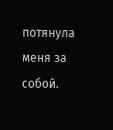потянула меня за собой.